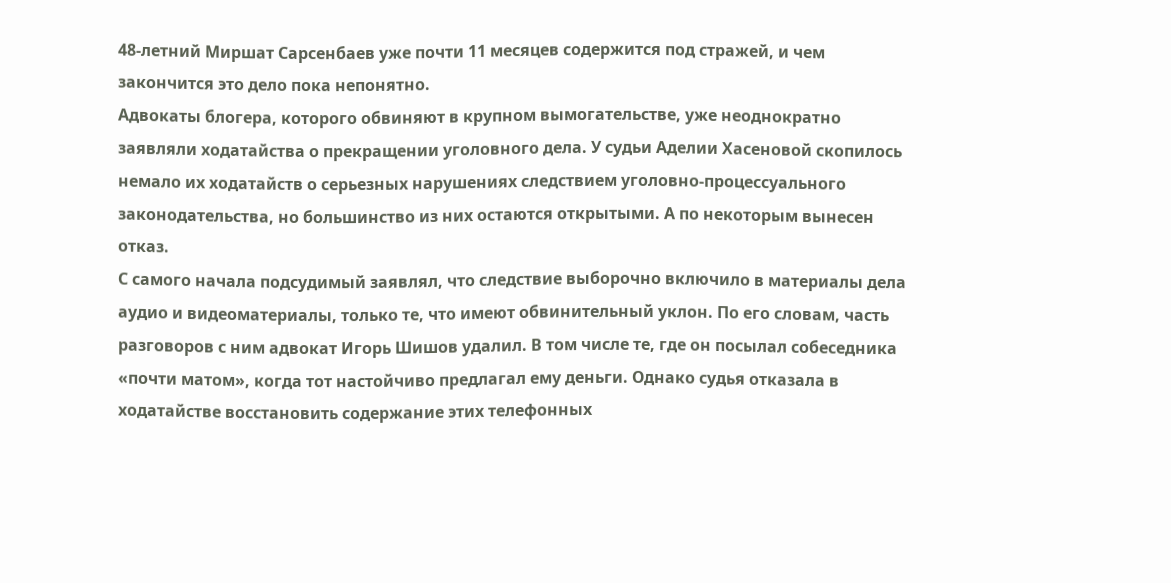48-летний Миршат Сарсенбаев уже почти 11 месяцев содержится под стражей, и чем закончится это дело пока непонятно.
Адвокаты блогера, которого обвиняют в крупном вымогательстве, уже неоднократно заявляли ходатайства о прекращении уголовного дела. У судьи Аделии Хасеновой скопилось немало их ходатайств о серьезных нарушениях следствием уголовно-процессуального законодательства, но большинство из них остаются открытыми. А по некоторым вынесен отказ.
С самого начала подсудимый заявлял, что следствие выборочно включило в материалы дела аудио и видеоматериалы, только те, что имеют обвинительный уклон. По его словам, часть разговоров с ним адвокат Игорь Шишов удалил. В том числе те, где он посылал собеседника «почти матом», когда тот настойчиво предлагал ему деньги. Однако судья отказала в ходатайстве восстановить содержание этих телефонных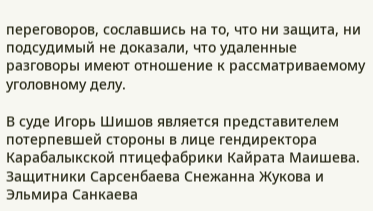переговоров, сославшись на то, что ни защита, ни подсудимый не доказали, что удаленные разговоры имеют отношение к рассматриваемому уголовному делу.

В суде Игорь Шишов является представителем потерпевшей стороны в лице гендиректора Карабалыкской птицефабрики Кайрата Маишева. Защитники Сарсенбаева Снежанна Жукова и Эльмира Санкаева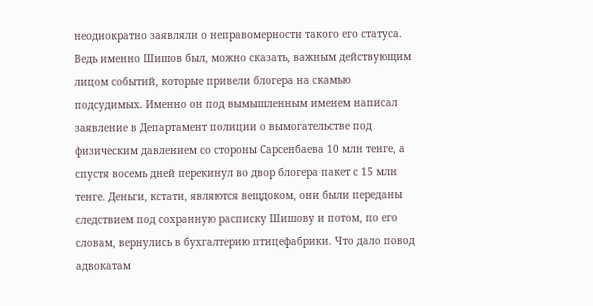неоднократно заявляли о неправомерности такого его статуса. Ведь именно Шишов был, можно сказать, важным действующим лицом событий, которые привели блогера на скамью подсудимых. Именно он под вымышленным именем написал заявление в Департамент полиции о вымогательстве под физическим давлением со стороны Сарсенбаева 10 млн тенге, а спустя восемь дней перекинул во двор блогера пакет с 15 млн тенге. Деньги, кстати, являются вещдоком, они были переданы следствием под сохранную расписку Шишову и потом, по его словам, вернулись в бухгалтерию птицефабрики. Что дало повод адвокатам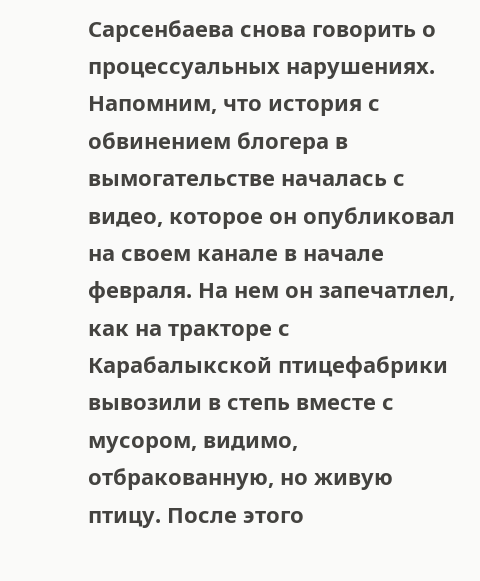Сарсенбаева снова говорить о процессуальных нарушениях.
Напомним, что история с обвинением блогера в вымогательстве началась с видео, которое он опубликовал на своем канале в начале февраля. На нем он запечатлел, как на тракторе с Карабалыкской птицефабрики вывозили в степь вместе с мусором, видимо, отбракованную, но живую птицу. После этого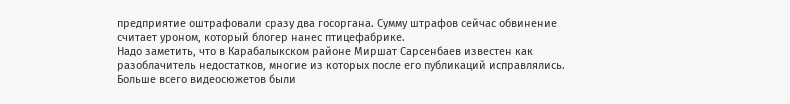предприятие оштрафовали сразу два госоргана. Сумму штрафов сейчас обвинение считает уроном, который блогер нанес птицефабрике.
Надо заметить, что в Карабалыкском районе Миршат Сарсенбаев известен как разоблачитель недостатков, многие из которых после его публикаций исправлялись. Больше всего видеосюжетов были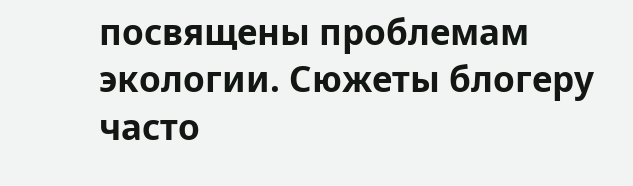посвящены проблемам экологии. Сюжеты блогеру часто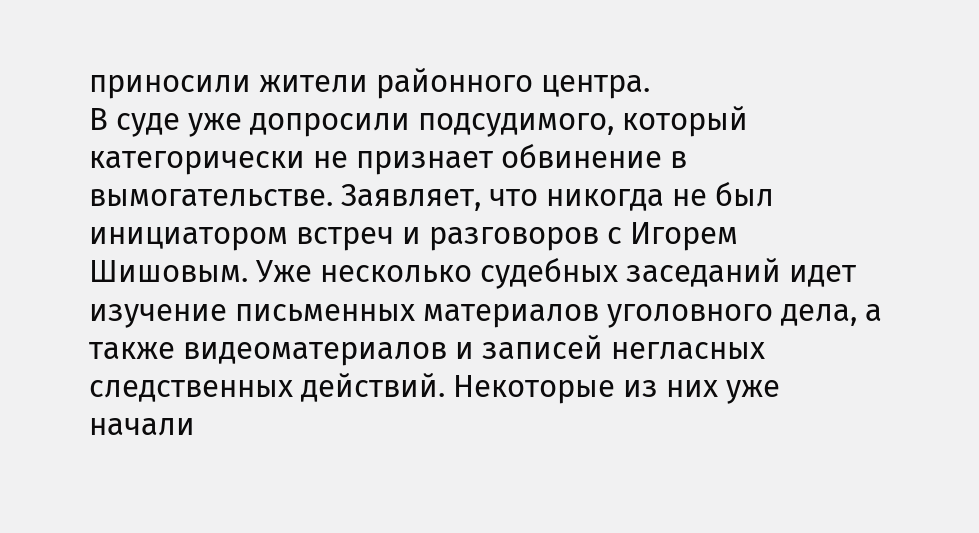приносили жители районного центра.
В суде уже допросили подсудимого, который категорически не признает обвинение в вымогательстве. Заявляет, что никогда не был инициатором встреч и разговоров с Игорем Шишовым. Уже несколько судебных заседаний идет изучение письменных материалов уголовного дела, а также видеоматериалов и записей негласных следственных действий. Некоторые из них уже начали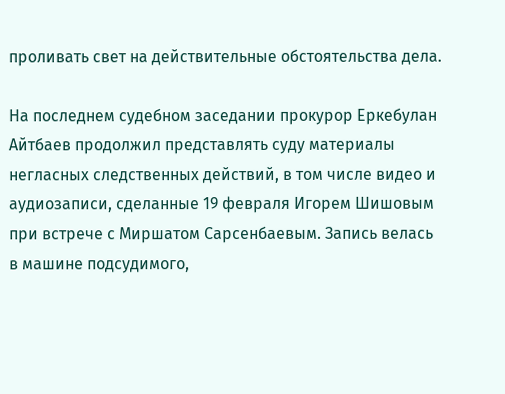проливать свет на действительные обстоятельства дела.

На последнем судебном заседании прокурор Еркебулан Айтбаев продолжил представлять суду материалы негласных следственных действий, в том числе видео и аудиозаписи, сделанные 19 февраля Игорем Шишовым при встрече с Миршатом Сарсенбаевым. Запись велась в машине подсудимого,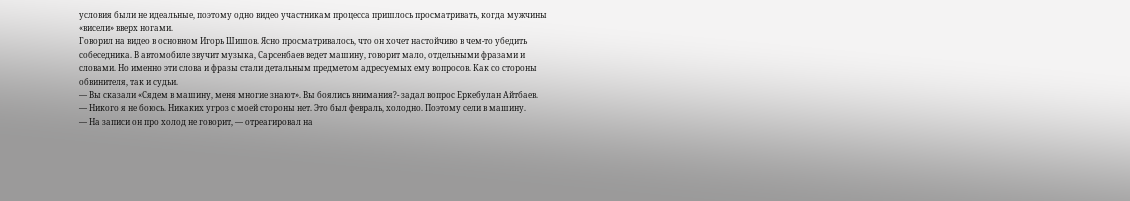условия были не идеальные, поэтому одно видео участникам процесса пришлось просматривать, когда мужчины «висели» вверх ногами.
Говорил на видео в основном Игорь Шишов. Ясно просматривалось, что он хочет настойчиво в чем-то убедить собеседника. В автомобиле звучит музыка, Сарсенбаев ведет машину, говорит мало, отдельными фразами и словами. Но именно эти слова и фразы стали детальным предметом адресуемых ему вопросов. Как со стороны обвинителя, так и судьи.
— Вы сказали «Сядем в машину, меня многие знают». Вы боялись внимания?- задал вопрос Еркебулан Айтбаев.
— Никого я не боюсь. Никаких угроз с моей стороны нет. Это был февраль, холодно. Поэтому сели в машину.
— На записи он про холод не говорит, — отреагировал на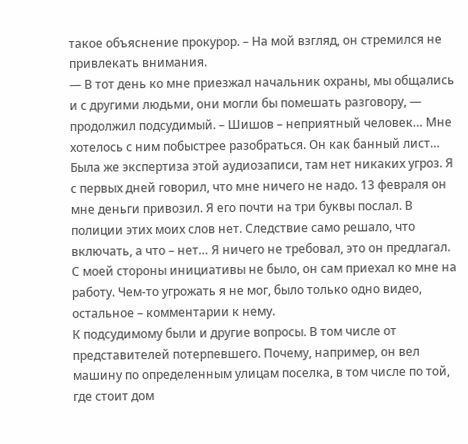такое объяснение прокурор. – На мой взгляд, он стремился не привлекать внимания.
— В тот день ко мне приезжал начальник охраны, мы общались и с другими людьми, они могли бы помешать разговору, — продолжил подсудимый. – Шишов – неприятный человек… Мне хотелось с ним побыстрее разобраться. Он как банный лист… Была же экспертиза этой аудиозаписи, там нет никаких угроз. Я с первых дней говорил, что мне ничего не надо. 13 февраля он мне деньги привозил. Я его почти на три буквы послал. В полиции этих моих слов нет. Следствие само решало, что включать, а что – нет… Я ничего не требовал, это он предлагал. С моей стороны инициативы не было, он сам приехал ко мне на работу. Чем-то угрожать я не мог, было только одно видео, остальное – комментарии к нему.
К подсудимому были и другие вопросы. В том числе от представителей потерпевшего. Почему, например, он вел машину по определенным улицам поселка, в том числе по той, где стоит дом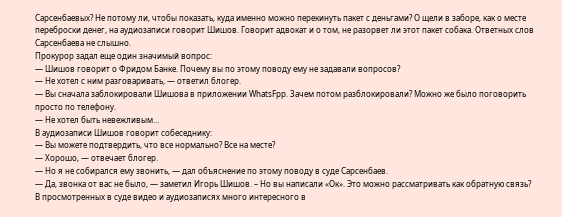Сарсенбаевых? Не потому ли, чтобы показать, куда именно можно перекинуть пакет с деньгами? О щели в заборе, как о месте переброски денег, на аудиозаписи говорит Шишов. Говорит адвокат и о том, не разорвет ли этот пакет собака. Ответных слов Сарсенбаева не слышно.
Прокурор задал еще один значимый вопрос:
— Шишов говорит о Фридом Банке. Почему вы по этому поводу ему не задавали вопросов?
— Не хотел с ним разговаривать, — ответил блогер.
— Вы сначала заблокировали Шишова в приложении WhatsFpp. Зачем потом разблокировали? Можно же было поговорить просто по телефону.
— Не хотел быть невежливым…
В аудиозаписи Шишов говорит собеседнику:
— Вы можете подтвердить, что все нормально? Все на месте?
— Хорошо, — отвечает блогер.
— Но я не собирался ему звонить, — дал объяснение по этому поводу в суде Сарсенбаев.
— Да, звонка от вас не было, — заметил Игорь Шишов. – Но вы написали «Ок». Это можно рассматривать как обратную связь?
В просмотренных в суде видео и аудиозаписях много интересного в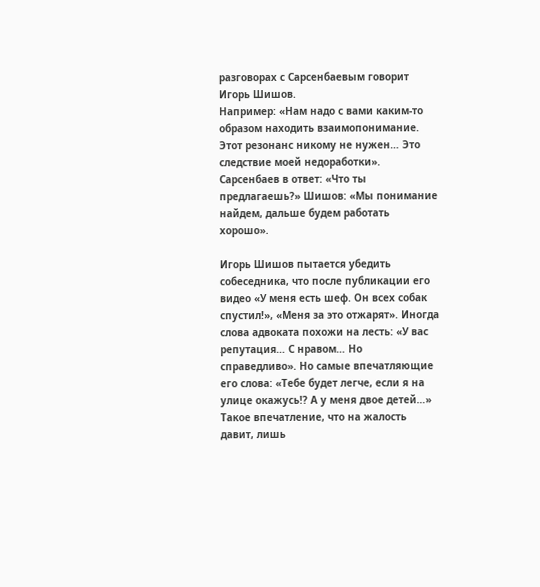разговорах с Сарсенбаевым говорит Игорь Шишов.
Например: «Нам надо с вами каким-то образом находить взаимопонимание. Этот резонанс никому не нужен… Это следствие моей недоработки». Сарсенбаев в ответ: «Что ты предлагаешь?» Шишов: «Мы понимание найдем, дальше будем работать хорошо».

Игорь Шишов пытается убедить собеседника, что после публикации его видео «У меня есть шеф. Он всех собак спустил!», «Меня за это отжарят». Иногда слова адвоката похожи на лесть: «У вас репутация… С нравом… Но справедливо». Но самые впечатляющие его слова: «Тебе будет легче, если я на улице окажусь!? А у меня двое детей…» Такое впечатление, что на жалость давит, лишь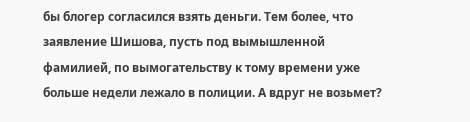бы блогер согласился взять деньги. Тем более, что заявление Шишова, пусть под вымышленной фамилией, по вымогательству к тому времени уже больше недели лежало в полиции. А вдруг не возьмет?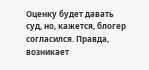Оценку будет давать суд, но, кажется, блогер согласился. Правда, возникает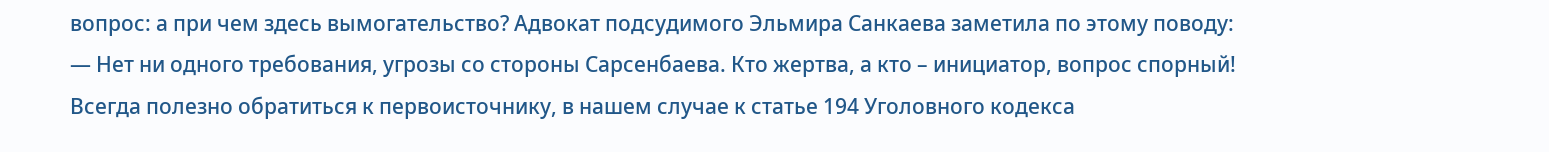вопрос: а при чем здесь вымогательство? Адвокат подсудимого Эльмира Санкаева заметила по этому поводу:
— Нет ни одного требования, угрозы со стороны Сарсенбаева. Кто жертва, а кто – инициатор, вопрос спорный!
Всегда полезно обратиться к первоисточнику, в нашем случае к статье 194 Уголовного кодекса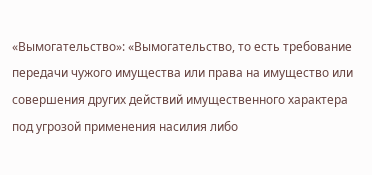«Вымогательство»: «Вымогательство, то есть требование передачи чужого имущества или права на имущество или совершения других действий имущественного характера под угрозой применения насилия либо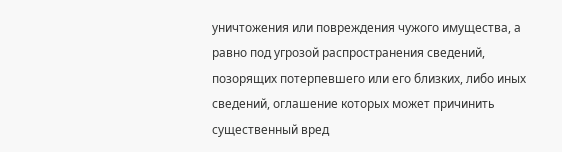уничтожения или повреждения чужого имущества, а равно под угрозой распространения сведений, позорящих потерпевшего или его близких, либо иных сведений, оглашение которых может причинить существенный вред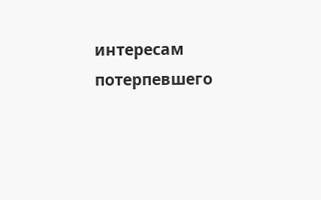интересам потерпевшего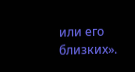или его близких».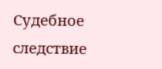Судебное следствие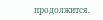продолжится.